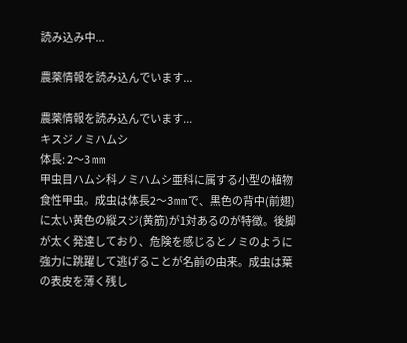読み込み中...

農薬情報を読み込んでいます...

農薬情報を読み込んでいます...
キスジノミハムシ
体長: 2〜3 mm
甲虫目ハムシ科ノミハムシ亜科に属する小型の植物食性甲虫。成虫は体長2〜3mmで、黒色の背中(前翅)に太い黄色の縦スジ(黄筋)が1対あるのが特徴。後脚が太く発達しており、危険を感じるとノミのように強力に跳躍して逃げることが名前の由来。成虫は葉の表皮を薄く残し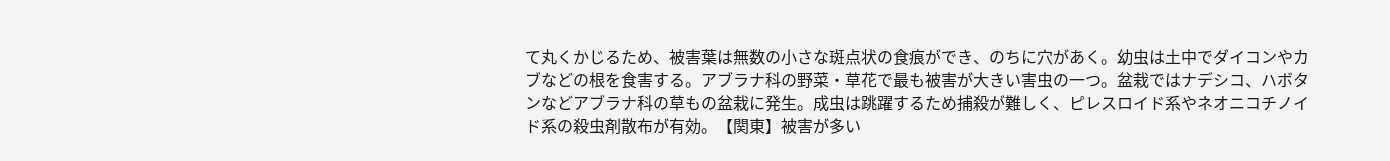て丸くかじるため、被害葉は無数の小さな斑点状の食痕ができ、のちに穴があく。幼虫は土中でダイコンやカブなどの根を食害する。アブラナ科の野菜・草花で最も被害が大きい害虫の一つ。盆栽ではナデシコ、ハボタンなどアブラナ科の草もの盆栽に発生。成虫は跳躍するため捕殺が難しく、ピレスロイド系やネオニコチノイド系の殺虫剤散布が有効。【関東】被害が多い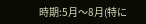時期:5月〜8月(特に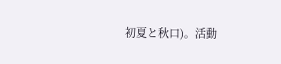初夏と秋口)。活動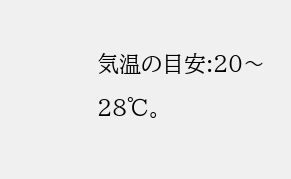気温の目安:20〜28℃。